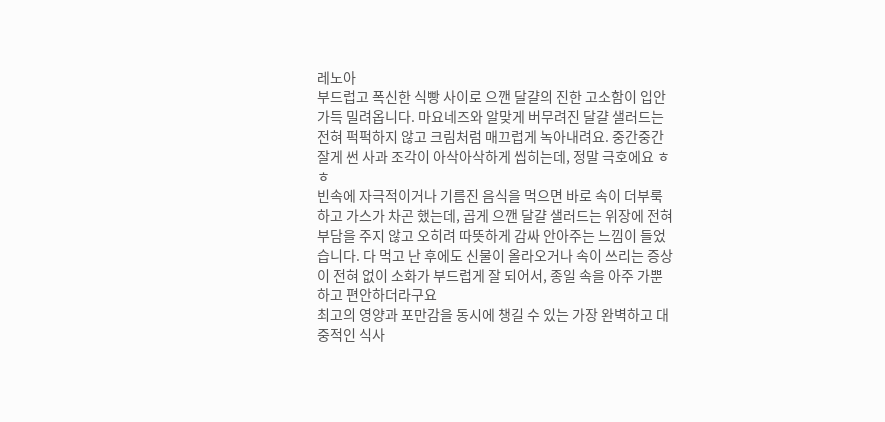레노아
부드럽고 폭신한 식빵 사이로 으깬 달걀의 진한 고소함이 입안 가득 밀려옵니다. 마요네즈와 알맞게 버무려진 달걀 샐러드는 전혀 퍽퍽하지 않고 크림처럼 매끄럽게 녹아내려요. 중간중간 잘게 썬 사과 조각이 아삭아삭하게 씹히는데, 정말 극호에요 ㅎㅎ
빈속에 자극적이거나 기름진 음식을 먹으면 바로 속이 더부룩하고 가스가 차곤 했는데, 곱게 으깬 달걀 샐러드는 위장에 전혀 부담을 주지 않고 오히려 따뜻하게 감싸 안아주는 느낌이 들었습니다. 다 먹고 난 후에도 신물이 올라오거나 속이 쓰리는 증상이 전혀 없이 소화가 부드럽게 잘 되어서, 종일 속을 아주 가뿐하고 편안하더라구요
최고의 영양과 포만감을 동시에 챙길 수 있는 가장 완벽하고 대중적인 식사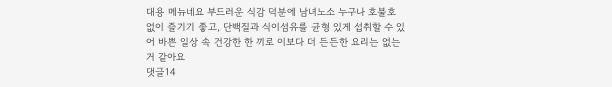대용 메뉴네요 부드러운 식감 덕분에 남녀노소 누구나 호불호 없이 즐기기 좋고, 단백질과 식이섬유를 균형 있게 섭취할 수 있어 바쁜 일상 속 건강한 한 끼로 이보다 더 든든한 요리는 없는 거 같아요
댓글14